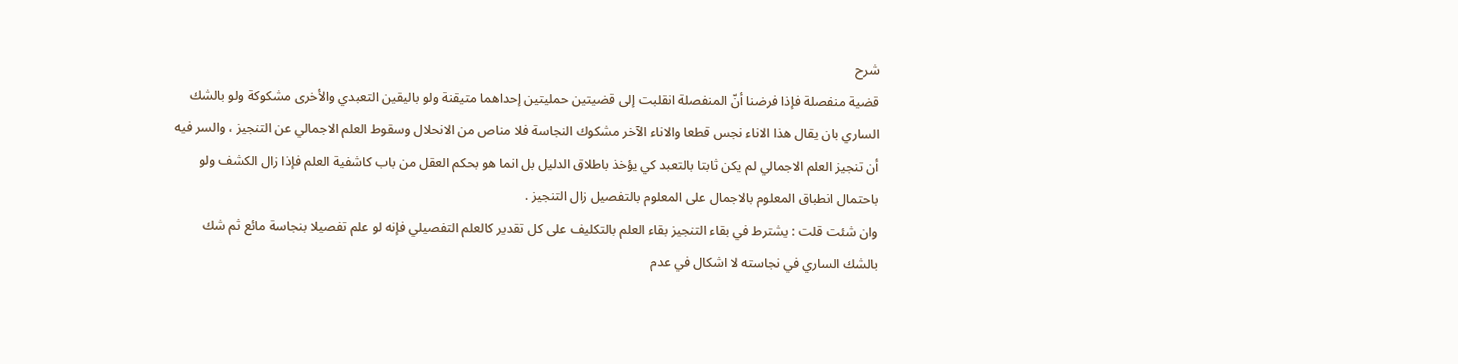شرح
قضية منفصلة فإذا فرضنا أنّ المنفصلة انقلبت إلى قضيتين حمليتين إحداهما متيقنة ولو باليقين التعبدي والأخرى مشكوكة ولو بالشك الساري بان يقال هذا الاناء نجس قطعا والاناء الآخر مشكوك النجاسة فلا مناص من الانحلال وسقوط العلم الاجمالي عن التنجيز ، والسر فيه أن تنجيز العلم الاجمالي لم يكن ثابتا بالتعبد كي يؤخذ باطلاق الدليل بل انما هو بحكم العقل من باب كاشفية العلم فإذا زال الكشف ولو باحتمال انطباق المعلوم بالاجمال على المعلوم بالتفصيل زال التنجيز .
وان شئت قلت : يشترط في بقاء التنجيز بقاء العلم بالتكليف على كل تقدير كالعلم التفصيلي فإنه لو علم تفصيلا بنجاسة مائع ثم شك بالشك الساري في نجاسته لا اشكال في عدم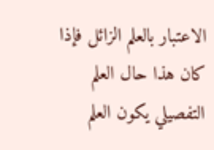الاعتبار بالعلم الزائل فإذا كان هذا حال العلم التفصيلي يكون العلم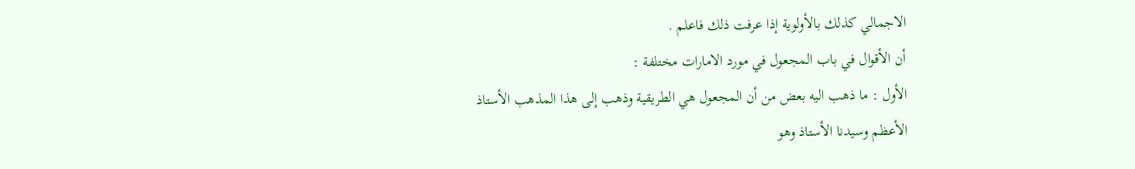الاجمالي كذلك بالأولوية إذا عرفت ذلك فاعلم .
أن الأقوال في باب المجعول في مورد الامارات مختلفة :
الأول : ما ذهب اليه بعض من أن المجعول هي الطريقية وذهب إلى هذا المذهب الأستاذ الأعظم وسيدنا الأستاذ وهو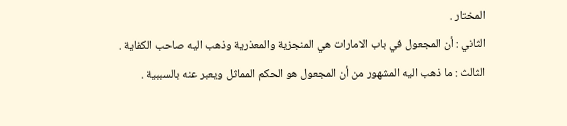المختار .
الثاني : أن المجعول في باب الامارات هي المنجزية والمعذرية وذهب اليه صاحب الكفاية .
الثالث : ما ذهب اليه المشهور من أن المجعول هو الحكم المماثل ويعبر عنه بالسببية .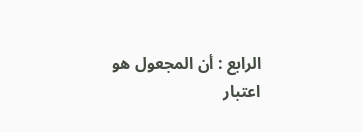الرابع : أن المجعول هو اعتبار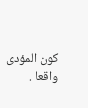كون المؤدى واقعا .